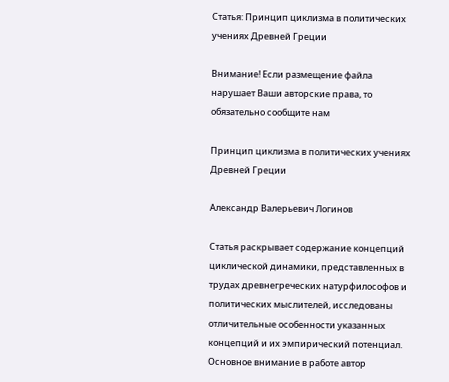Статья: Принцип циклизма в политических учениях Древней Греции

Внимание! Если размещение файла нарушает Ваши авторские права, то обязательно сообщите нам

Принцип циклизма в политических учениях Древней Греции

Александр Валерьевич Логинов

Статья раскрывает содержание концепций циклической динамики, представленных в трудах древнегреческих натурфилософов и политических мыслителей, исследованы отличительные особенности указанных концепций и их эмпирический потенциал. Основное внимание в работе автор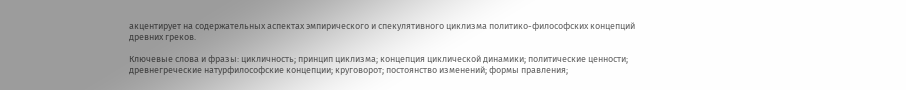акцентирует на содержательных аспектах эмпирического и спекулятивного циклизма политико-философских концепций древних греков.

Ключевые слова и фразы: цикличность; принцип циклизма; концепция циклической динамики; политические ценности; древнегреческие натурфилософские концепции; круговорот; постоянство изменений; формы правления;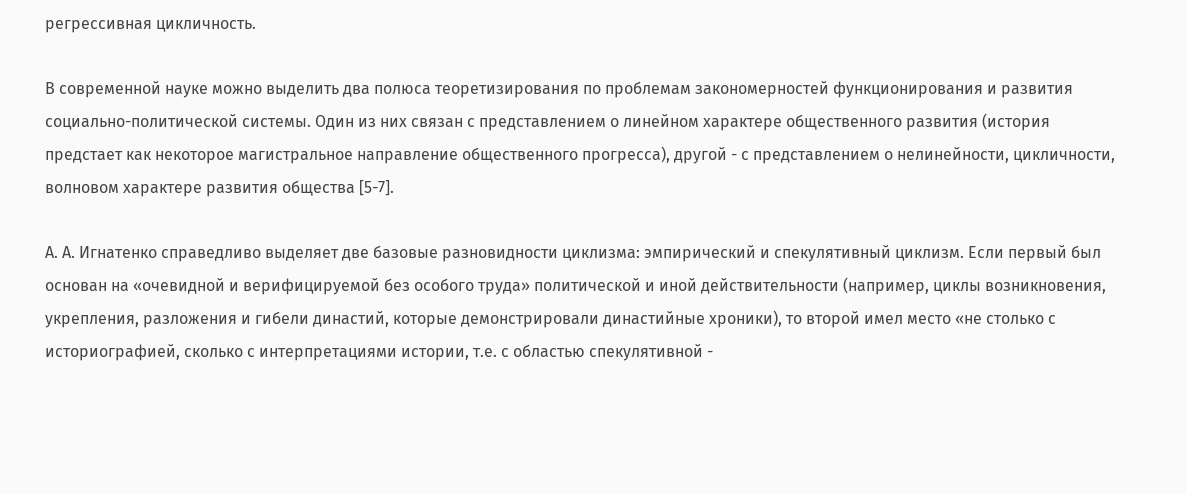регрессивная цикличность.

В современной науке можно выделить два полюса теоретизирования по проблемам закономерностей функционирования и развития социально-политической системы. Один из них связан с представлением о линейном характере общественного развития (история предстает как некоторое магистральное направление общественного прогресса), другой - с представлением о нелинейности, цикличности, волновом характере развития общества [5-7].

А. А. Игнатенко справедливо выделяет две базовые разновидности циклизма: эмпирический и спекулятивный циклизм. Если первый был основан на «очевидной и верифицируемой без особого труда» политической и иной действительности (например, циклы возникновения, укрепления, разложения и гибели династий, которые демонстрировали династийные хроники), то второй имел место «не столько с историографией, сколько с интерпретациями истории, т.е. с областью спекулятивной -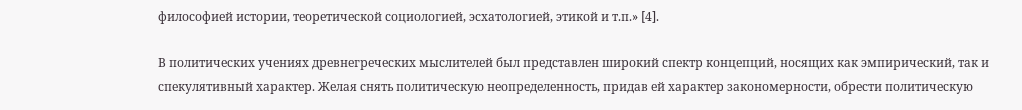философией истории, теоретической социологией, эсхатологией, этикой и т.п.» [4].

В политических учениях древнегреческих мыслителей был представлен широкий спектр концепций, носящих как эмпирический, так и спекулятивный характер. Желая снять политическую неопределенность, придав ей характер закономерности, обрести политическую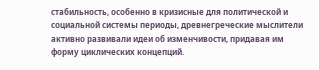стабильность, особенно в кризисные для политической и социальной системы периоды, древнегреческие мыслители активно развивали идеи об изменчивости, придавая им форму циклических концепций.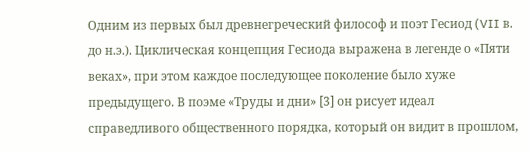Одним из первых был древнегреческий философ и поэт Гесиод (VII в. до н.э.). Циклическая концепция Гесиода выражена в легенде о «Пяти веках», при этом каждое последующее поколение было хуже предыдущего. В поэме «Труды и дни» [3] он рисует идеал справедливого общественного порядка, который он видит в прошлом,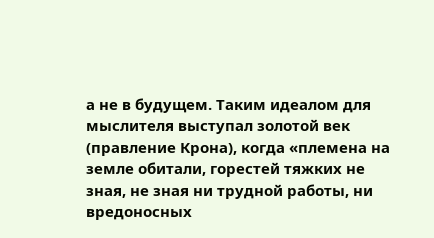а не в будущем. Таким идеалом для мыслителя выступал золотой век (правление Крона), когда «племена на земле обитали, горестей тяжких не зная, не зная ни трудной работы, ни вредоносных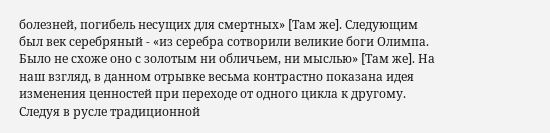болезней, погибель несущих для смертных» [Там же]. Следующим был век серебряный - «из серебра сотворили великие боги Олимпа. Было не схоже оно с золотым ни обличьем, ни мыслью» [Там же]. На наш взгляд, в данном отрывке весьма контрастно показана идея изменения ценностей при переходе от одного цикла к другому. Следуя в русле традиционной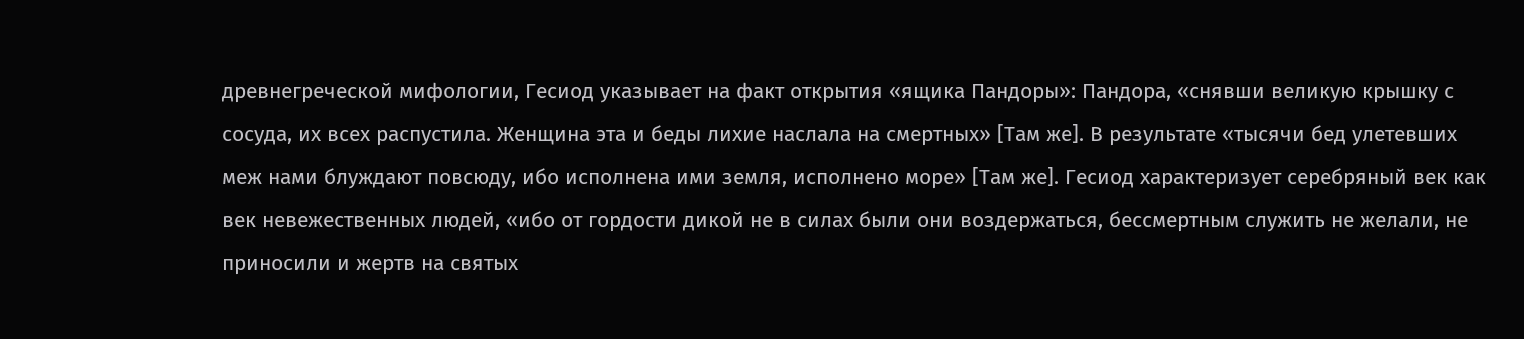древнегреческой мифологии, Гесиод указывает на факт открытия «ящика Пандоры»: Пандора, «снявши великую крышку с сосуда, их всех распустила. Женщина эта и беды лихие наслала на смертных» [Там же]. В результате «тысячи бед улетевших меж нами блуждают повсюду, ибо исполнена ими земля, исполнено море» [Там же]. Гесиод характеризует серебряный век как век невежественных людей, «ибо от гордости дикой не в силах были они воздержаться, бессмертным служить не желали, не приносили и жертв на святых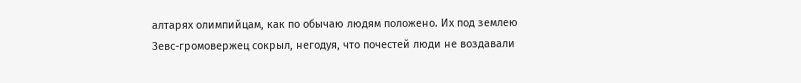алтарях олимпийцам, как по обычаю людям положено. Их под землею Зевс-громовержец сокрыл, негодуя, что почестей люди не воздавали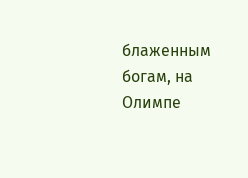блаженным богам, на Олимпе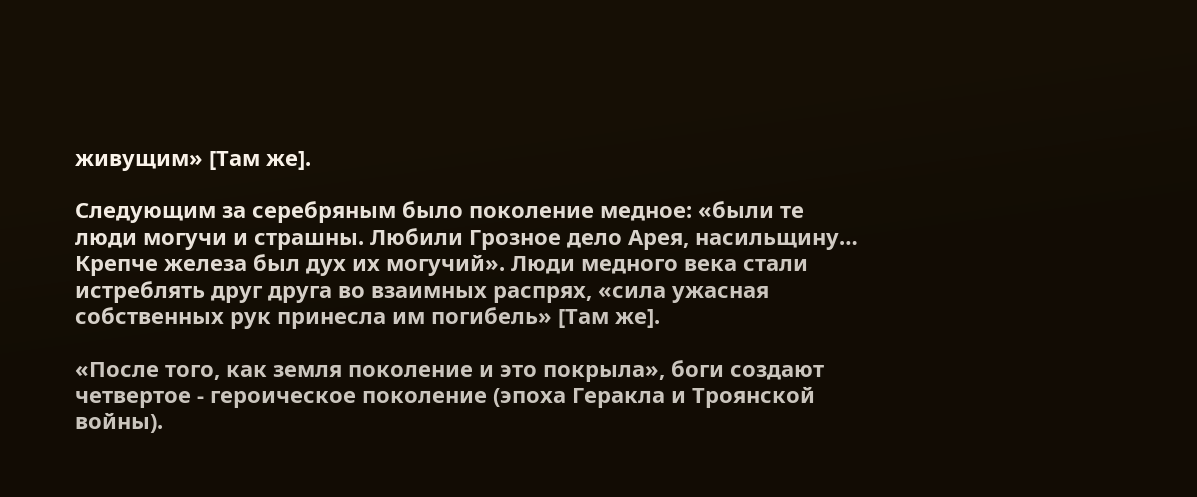живущим» [Там же].

Следующим за серебряным было поколение медное: «были те люди могучи и страшны. Любили Грозное дело Арея, насильщину… Крепче железа был дух их могучий». Люди медного века стали истреблять друг друга во взаимных распрях, «сила ужасная собственных рук принесла им погибель» [Там же].

«После того, как земля поколение и это покрыла», боги создают четвертое - героическое поколение (эпоха Геракла и Троянской войны).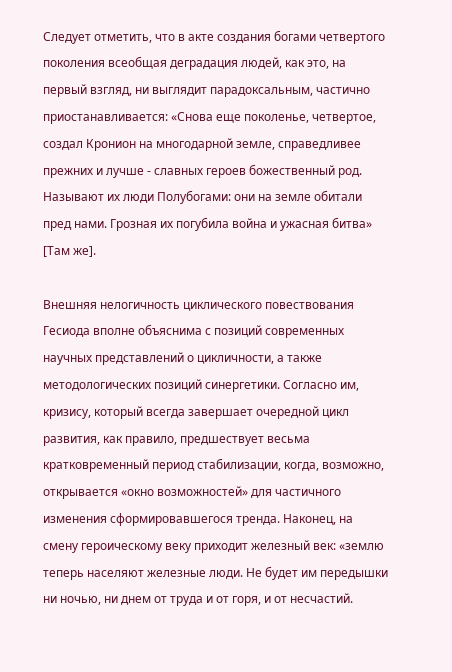Следует отметить, что в акте создания богами четвертого поколения всеобщая деградация людей, как это, на первый взгляд, ни выглядит парадоксальным, частично приостанавливается: «Снова еще поколенье, четвертое, создал Кронион на многодарной земле, справедливее прежних и лучше - славных героев божественный род. Называют их люди Полубогами: они на земле обитали пред нами. Грозная их погубила война и ужасная битва» [Там же].

Внешняя нелогичность циклического повествования Гесиода вполне объяснима с позиций современных научных представлений о цикличности, а также методологических позиций синергетики. Согласно им, кризису, который всегда завершает очередной цикл развития, как правило, предшествует весьма кратковременный период стабилизации, когда, возможно, открывается «окно возможностей» для частичного изменения сформировавшегося тренда. Наконец, на смену героическому веку приходит железный век: «землю теперь населяют железные люди. Не будет им передышки ни ночью, ни днем от труда и от горя, и от несчастий.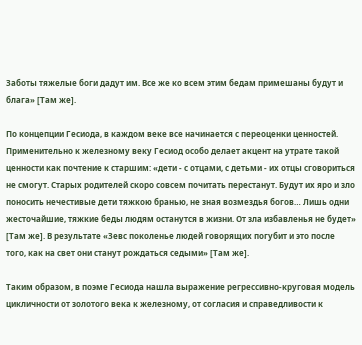Заботы тяжелые боги дадут им. Все же ко всем этим бедам примешаны будут и блага» [Там же].

По концепции Гесиода, в каждом веке все начинается с переоценки ценностей. Применительно к железному веку Гесиод особо делает акцент на утрате такой ценности как почтение к старшим: «дети - с отцами, с детьми - их отцы сговориться не смогут. Старых родителей скоро совсем почитать перестанут. Будут их яро и зло поносить нечестивые дети тяжкою бранью, не зная возмездья богов… Лишь одни жесточайшие, тяжкие беды людям останутся в жизни. От зла избавленья не будет» [Там же]. В результате «Зевс поколенье людей говорящих погубит и это после того, как на свет они станут рождаться седыми» [Там же].

Таким образом, в поэме Гесиода нашла выражение регрессивно-круговая модель цикличности от золотого века к железному, от согласия и справедливости к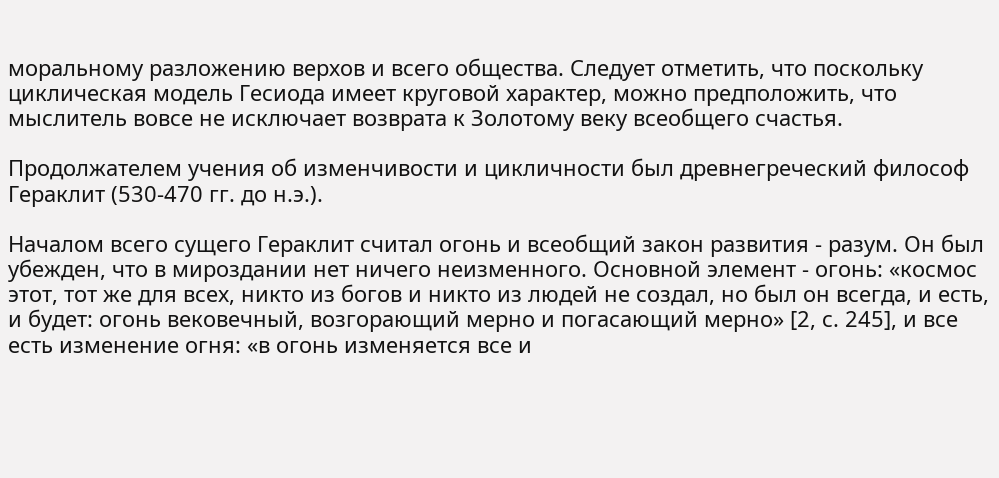моральному разложению верхов и всего общества. Следует отметить, что поскольку циклическая модель Гесиода имеет круговой характер, можно предположить, что мыслитель вовсе не исключает возврата к Золотому веку всеобщего счастья.

Продолжателем учения об изменчивости и цикличности был древнегреческий философ Гераклит (530-470 гг. до н.э.).

Началом всего сущего Гераклит считал огонь и всеобщий закон развития - разум. Он был убежден, что в мироздании нет ничего неизменного. Основной элемент - огонь: «космос этот, тот же для всех, никто из богов и никто из людей не создал, но был он всегда, и есть, и будет: огонь вековечный, возгорающий мерно и погасающий мерно» [2, с. 245], и все есть изменение огня: «в огонь изменяется все и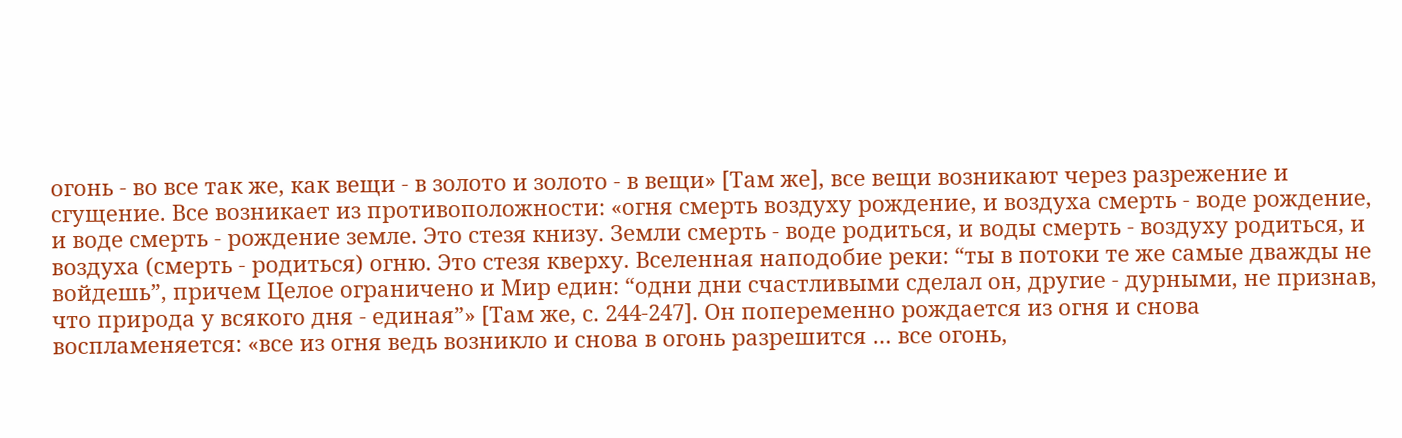огонь - во все так же, как вещи - в золото и золото - в вещи» [Там же], все вещи возникают через разрежение и сгущение. Все возникает из противоположности: «огня смерть воздуху рождение, и воздуха смерть - воде рождение, и воде смерть - рождение земле. Это стезя книзу. Земли смерть - воде родиться, и воды смерть - воздуху родиться, и воздуха (смерть - родиться) огню. Это стезя кверху. Вселенная наподобие реки: “ты в потоки те же самые дважды не войдешь”, причем Целое ограничено и Мир един: “одни дни счастливыми сделал он, другие - дурными, не признав, что природа у всякого дня - единая”» [Там же, с. 244-247]. Он попеременно рождается из огня и снова воспламеняется: «все из огня ведь возникло и снова в огонь разрешится … все огонь,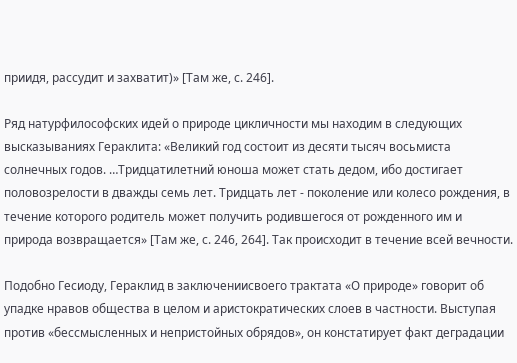приидя, рассудит и захватит)» [Там же, с. 246].

Ряд натурфилософских идей о природе цикличности мы находим в следующих высказываниях Гераклита: «Великий год состоит из десяти тысяч восьмиста солнечных годов. …Тридцатилетний юноша может стать дедом, ибо достигает половозрелости в дважды семь лет. Тридцать лет - поколение или колесо рождения, в течение которого родитель может получить родившегося от рожденного им и природа возвращается» [Там же, с. 246, 264]. Так происходит в течение всей вечности.

Подобно Гесиоду, Гераклид в заключениисвоего трактата «О природе» говорит об упадке нравов общества в целом и аристократических слоев в частности. Выступая против «бессмысленных и непристойных обрядов», он констатирует факт деградации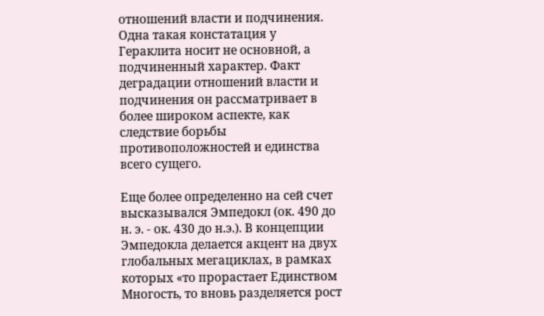отношений власти и подчинения. Одна такая констатация у Гераклита носит не основной, а подчиненный характер. Факт деградации отношений власти и подчинения он рассматривает в более широком аспекте, как следствие борьбы противоположностей и единства всего сущего.

Еще более определенно на сей счет высказывался Эмпедокл (ок. 490 до н. э. - ок. 430 до н.э.). В концепции Эмпедокла делается акцент на двух глобальных мегациклах, в рамках которых «то прорастает Единством Многость, то вновь разделяется рост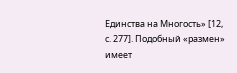Единства на Многость» [12, с. 277]. Подобный «размен» имеет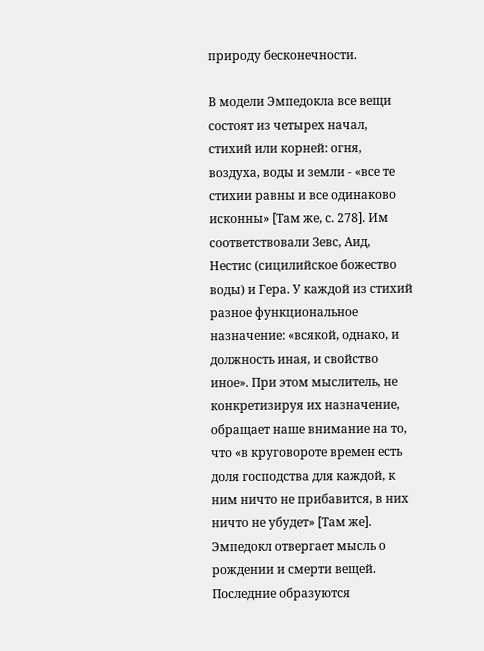природу бесконечности.

В модели Эмпедокла все вещи состоят из четырех начал, стихий или корней: огня, воздуха, воды и земли - «все те стихии равны и все одинаково исконны» [Там же, с. 278]. Им соответствовали Зевс, Аид, Нестис (сицилийское божество воды) и Гера. У каждой из стихий разное функциональное назначение: «всякой, однако, и должность иная, и свойство иное». При этом мыслитель, не конкретизируя их назначение, обращает наше внимание на то, что «в круговороте времен есть доля господства для каждой, к ним ничто не прибавится, в них ничто не убудет» [Там же]. Эмпедокл отвергает мысль о рождении и смерти вещей. Последние образуются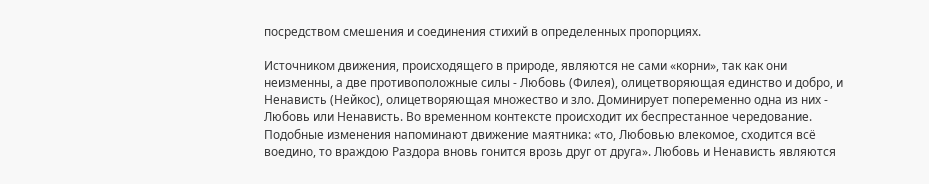посредством смешения и соединения стихий в определенных пропорциях.

Источником движения, происходящего в природе, являются не сами «корни», так как они неизменны, а две противоположные силы - Любовь (Филея), олицетворяющая единство и добро, и Ненависть (Нейкос), олицетворяющая множество и зло. Доминирует попеременно одна из них - Любовь или Ненависть. Во временном контексте происходит их беспрестанное чередование. Подобные изменения напоминают движение маятника: «то, Любовью влекомое, сходится всё воедино, то враждою Раздора вновь гонится врозь друг от друга». Любовь и Ненависть являются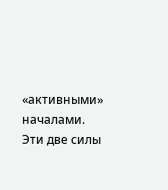«активными» началами. Эти две силы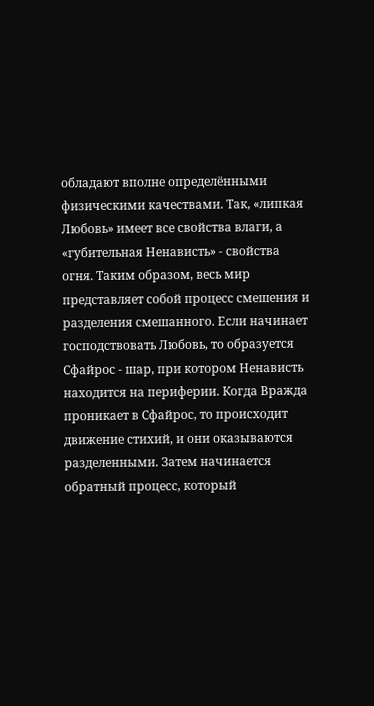обладают вполне определёнными физическими качествами. Так, «липкая Любовь» имеет все свойства влаги, а «губительная Ненависть» - свойства огня. Таким образом, весь мир представляет собой процесс смешения и разделения смешанного. Если начинает господствовать Любовь, то образуется Сфайрос - шар, при котором Ненависть находится на периферии. Когда Вражда проникает в Сфайрос, то происходит движение стихий, и они оказываются разделенными. Затем начинается обратный процесс, который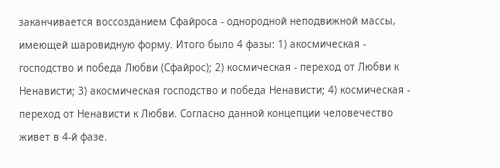заканчивается воссозданием Сфайроса - однородной неподвижной массы, имеющей шаровидную форму. Итого было 4 фазы: 1) акосмическая - господство и победа Любви (Сфайрос); 2) космическая - переход от Любви к Ненависти; 3) акосмическая господство и победа Ненависти; 4) космическая - переход от Ненависти к Любви. Согласно данной концепции человечество живет в 4-й фазе.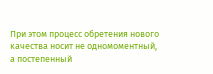При этом процесс обретения нового качества носит не одномоментный, а постепенный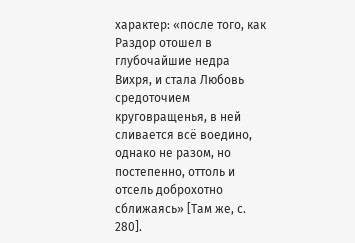характер: «после того, как Раздор отошел в глубочайшие недра Вихря, и стала Любовь средоточием круговращенья, в ней сливается всё воедино, однако не разом, но постепенно, оттоль и отсель доброхотно сближаясь» [Там же, с. 280].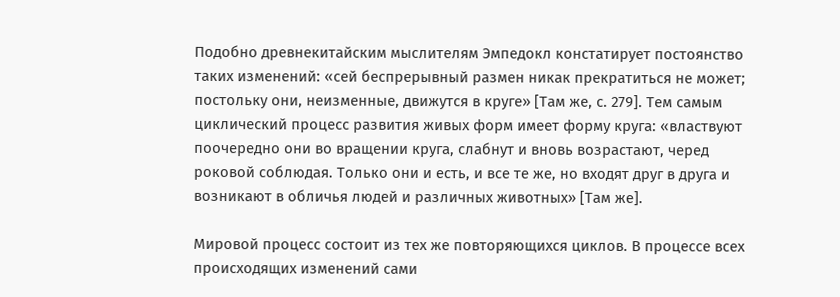Подобно древнекитайским мыслителям Эмпедокл констатирует постоянство таких изменений: «сей беспрерывный размен никак прекратиться не может; постольку они, неизменные, движутся в круге» [Там же, с. 279]. Тем самым циклический процесс развития живых форм имеет форму круга: «властвуют поочередно они во вращении круга, слабнут и вновь возрастают, черед роковой соблюдая. Только они и есть, и все те же, но входят друг в друга и возникают в обличья людей и различных животных» [Там же].

Мировой процесс состоит из тех же повторяющихся циклов. В процессе всех происходящих изменений сами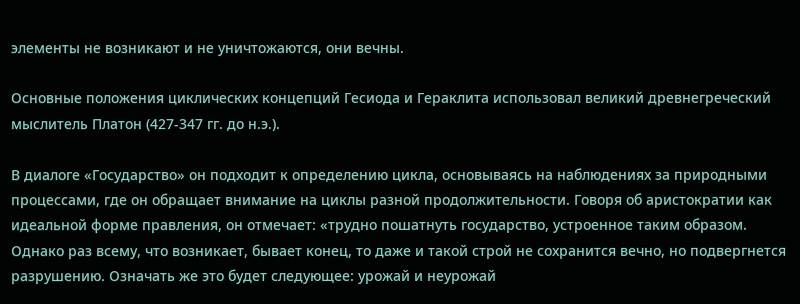элементы не возникают и не уничтожаются, они вечны.

Основные положения циклических концепций Гесиода и Гераклита использовал великий древнегреческий мыслитель Платон (427-347 гг. до н.э.).

В диалоге «Государство» он подходит к определению цикла, основываясь на наблюдениях за природными процессами, где он обращает внимание на циклы разной продолжительности. Говоря об аристократии как идеальной форме правления, он отмечает: «трудно пошатнуть государство, устроенное таким образом. Однако раз всему, что возникает, бывает конец, то даже и такой строй не сохранится вечно, но подвергнется разрушению. Означать же это будет следующее: урожай и неурожай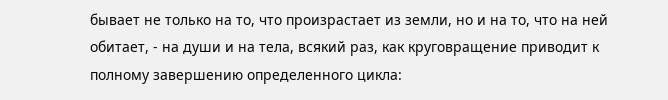бывает не только на то, что произрастает из земли, но и на то, что на ней обитает, - на души и на тела, всякий раз, как круговращение приводит к полному завершению определенного цикла: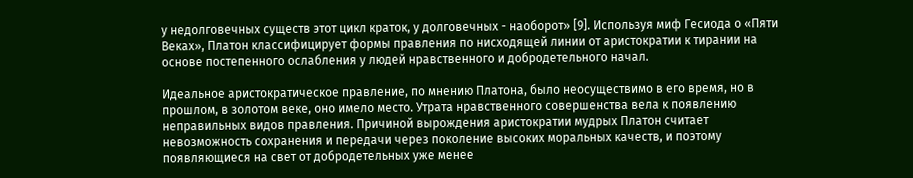у недолговечных существ этот цикл краток, у долговечных - наоборот» [9]. Используя миф Гесиода о «Пяти Веках», Платон классифицирует формы правления по нисходящей линии от аристократии к тирании на основе постепенного ослабления у людей нравственного и добродетельного начал.

Идеальное аристократическое правление, по мнению Платона, было неосуществимо в его время, но в прошлом, в золотом веке, оно имело место. Утрата нравственного совершенства вела к появлению неправильных видов правления. Причиной вырождения аристократии мудрых Платон считает невозможность сохранения и передачи через поколение высоких моральных качеств, и поэтому появляющиеся на свет от добродетельных уже менее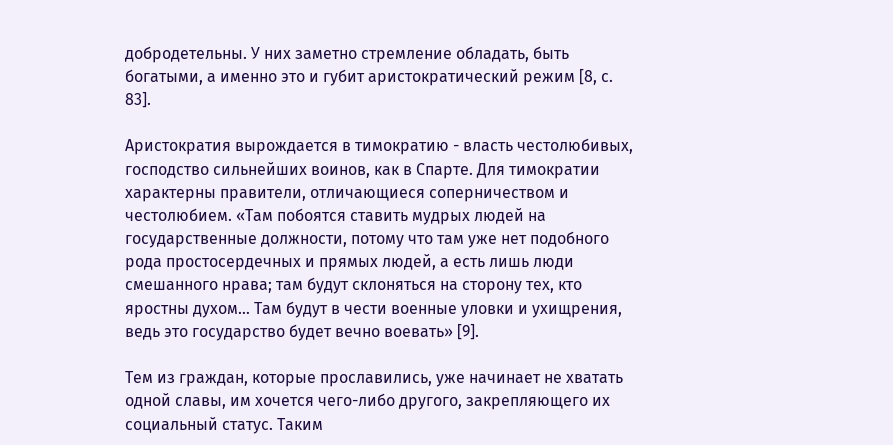добродетельны. У них заметно стремление обладать, быть богатыми, а именно это и губит аристократический режим [8, с. 83].

Аристократия вырождается в тимократию - власть честолюбивых, господство сильнейших воинов, как в Спарте. Для тимократии характерны правители, отличающиеся соперничеством и честолюбием. «Там побоятся ставить мудрых людей на государственные должности, потому что там уже нет подобного рода простосердечных и прямых людей, а есть лишь люди смешанного нрава; там будут склоняться на сторону тех, кто яростны духом… Там будут в чести военные уловки и ухищрения, ведь это государство будет вечно воевать» [9].

Тем из граждан, которые прославились, уже начинает не хватать одной славы, им хочется чего-либо другого, закрепляющего их социальный статус. Таким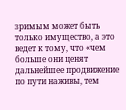зримым может быть только имущество, а это ведет к тому, что «чем больше они ценят дальнейшее продвижение по пути наживы, тем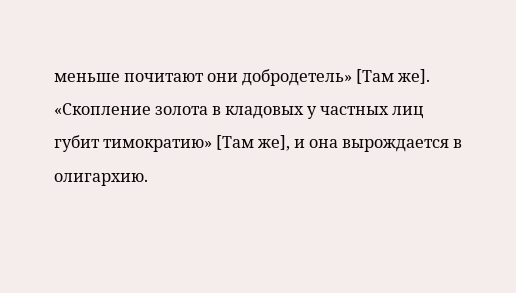меньше почитают они добродетель» [Там же]. «Скопление золота в кладовых у частных лиц губит тимократию» [Там же], и она вырождается в олигархию.